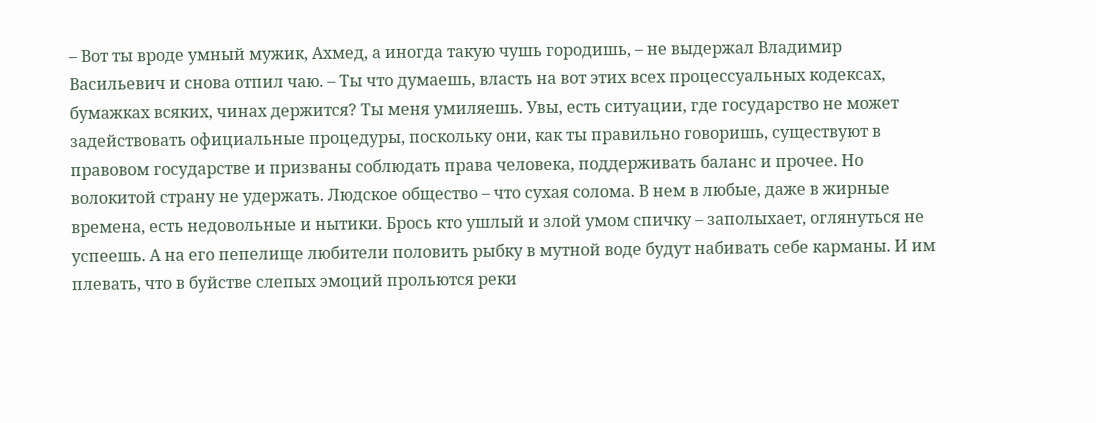– Вот ты вроде умный мужик, Ахмед, а иногда такую чушь городишь, – не выдержал Владимир Васильевич и снова отпил чаю. – Ты что думаешь, власть на вот этих всех процессуальных кодексах, бумажках всяких, чинах держится? Ты меня умиляешь. Увы, есть ситуации, где государство не может задействовать официальные процедуры, поскольку они, как ты правильно говоришь, существуют в правовом государстве и призваны соблюдать права человека, поддерживать баланс и прочее. Но волокитой страну не удержать. Людское общество – что сухая солома. В нем в любые, даже в жирные времена, есть недовольные и нытики. Брось кто ушлый и злой умом спичку – заполыхает, оглянуться не успеешь. А на его пепелище любители половить рыбку в мутной воде будут набивать себе карманы. И им плевать, что в буйстве слепых эмоций прольются реки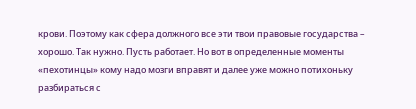крови. Поэтому как сфера должного все эти твои правовые государства – хорошо. Так нужно. Пусть работает. Но вот в определенные моменты «пехотинцы» кому надо мозги вправят и далее уже можно потихоньку разбираться с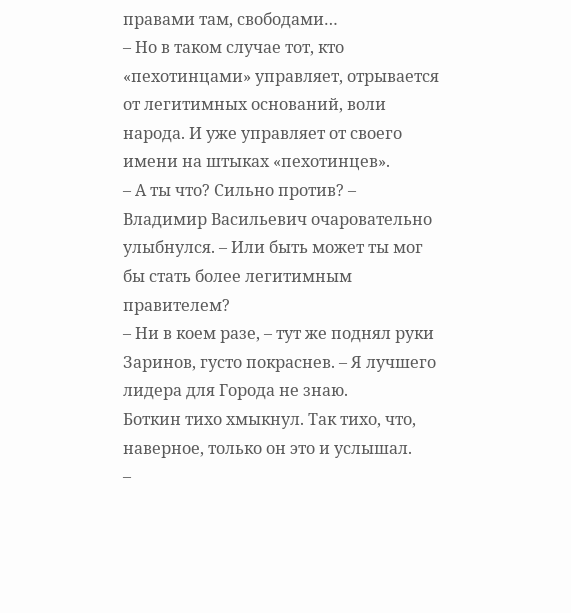правами там, свободами…
– Но в таком случае тот, кто «пехотинцами» управляет, отрывается от легитимных оснований, воли народа. И уже управляет от своего имени на штыках «пехотинцев».
– А ты что? Сильно против? – Владимир Васильевич очаровательно улыбнулся. – Или быть может ты мог бы стать более легитимным правителем?
– Ни в коем разе, – тут же поднял руки Заринов, густо покраснев. – Я лучшего лидера для Города не знаю.
Боткин тихо хмыкнул. Так тихо, что, наверное, только он это и услышал.
–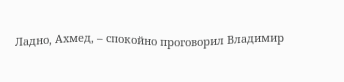Ладно, Ахмед, – спокойно проговорил Владимир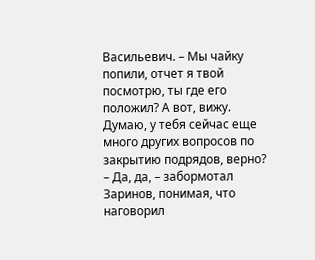Васильевич. – Мы чайку попили, отчет я твой посмотрю, ты где его положил? А вот, вижу. Думаю, у тебя сейчас еще много других вопросов по закрытию подрядов, верно?
– Да, да, – забормотал Заринов, понимая, что наговорил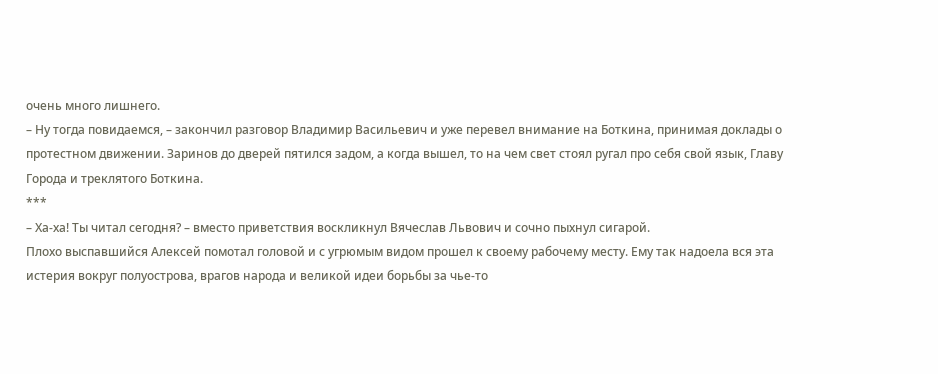очень много лишнего.
– Ну тогда повидаемся, – закончил разговор Владимир Васильевич и уже перевел внимание на Боткина, принимая доклады о протестном движении. Заринов до дверей пятился задом, а когда вышел, то на чем свет стоял ругал про себя свой язык, Главу Города и треклятого Боткина.
***
– Ха-ха! Ты читал сегодня? – вместо приветствия воскликнул Вячеслав Львович и сочно пыхнул сигарой.
Плохо выспавшийся Алексей помотал головой и с угрюмым видом прошел к своему рабочему месту. Ему так надоела вся эта истерия вокруг полуострова, врагов народа и великой идеи борьбы за чье-то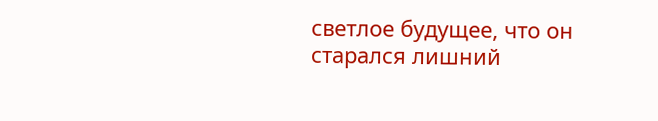светлое будущее, что он старался лишний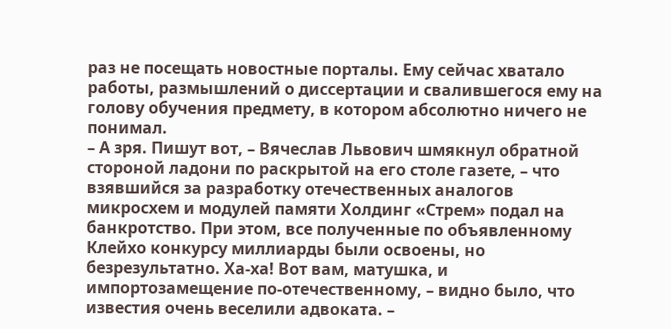раз не посещать новостные порталы. Ему сейчас хватало работы, размышлений о диссертации и свалившегося ему на голову обучения предмету, в котором абсолютно ничего не понимал.
– А зря. Пишут вот, – Вячеслав Львович шмякнул обратной стороной ладони по раскрытой на его столе газете, – что взявшийся за разработку отечественных аналогов микросхем и модулей памяти Холдинг «Стрем» подал на банкротство. При этом, все полученные по объявленному Клейхо конкурсу миллиарды были освоены, но безрезультатно. Ха-ха! Вот вам, матушка, и импортозамещение по-отечественному, – видно было, что известия очень веселили адвоката. –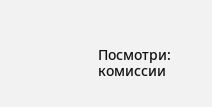Посмотри: комиссии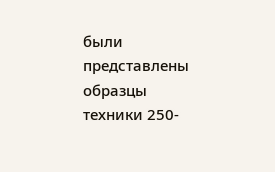были представлены образцы техники 250-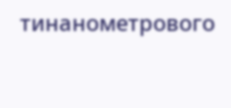тинанометрового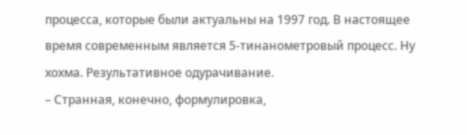процесса, которые были актуальны на 1997 год. В настоящее время современным является 5-тинанометровый процесс. Ну хохма. Результативное одурачивание.
– Странная, конечно, формулировка,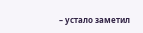– устало заметил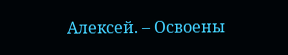Алексей. – Освоены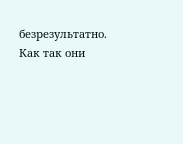безрезультатно. Как так они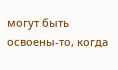могут быть освоены-то, когда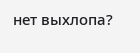нет выхлопа?